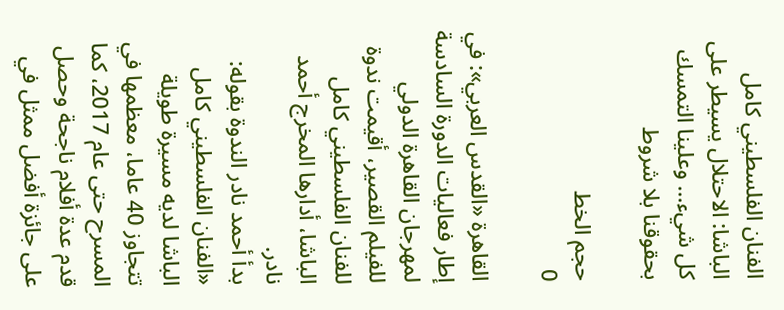الفنان الفلسطيني كامل الباشا: الاحتلال يسيطر على كل شيء… وعلينا التمسك بحقوقنا بلا شروط

حجم الخط
0

القاهرة «القدس العربي»: في إطار فعاليات الدورة السادسة لمهرجان القاهرة الدولي للفيلم القصير، أقيمت ندوة للفنان الفلسطيني كامل الباشا، أدارها المخرج أحمد نادر.
بدأ أحمد نادر الندوة بقوله: «الفنان الفلسطيني كامل الباشا لديه مسيرة طويلة تتجاوز 40 عاما، معظمها في المسرح حتى عام 2017، كما قدم عدة أفلام ناجحة وحصل على جائزة أفضل ممثل في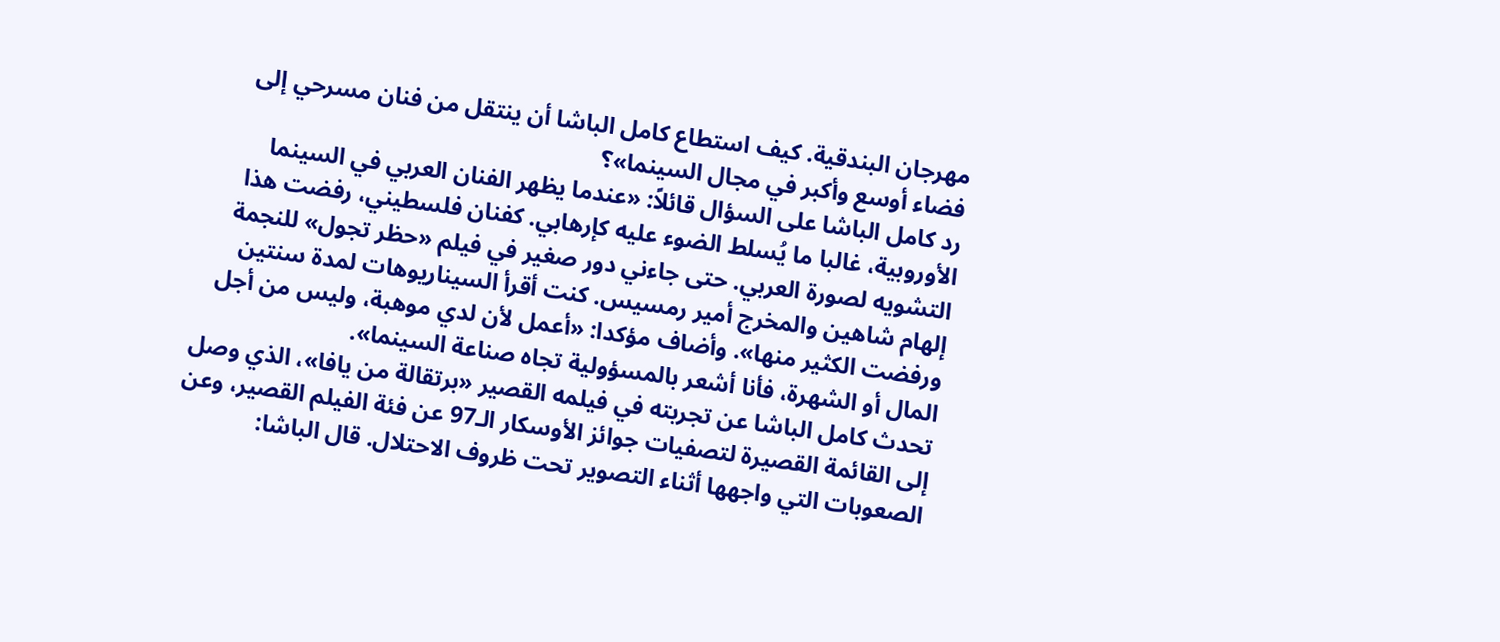مهرجان البندقية. كيف استطاع كامل الباشا أن ينتقل من فنان مسرحي إلى فضاء أوسع وأكبر في مجال السينما»؟
رد كامل الباشا على السؤال قائلاً: «عندما يظهر الفنان العربي في السينما الأوروبية، غالبا ما يُسلط الضوء عليه كإرهابي. كفنان فلسطيني، رفضت هذا التشويه لصورة العربي. حتى جاءني دور صغير في فيلم «حظر تجول» للنجمة إلهام شاهين والمخرج أمير رمسيس. كنت أقرأ السيناريوهات لمدة سنتين ورفضت الكثير منها». وأضاف مؤكدا: «أعمل لأن لدي موهبة، وليس من أجل المال أو الشهرة، فأنا أشعر بالمسؤولية تجاه صناعة السينما».
تحدث كامل الباشا عن تجربته في فيلمه القصير «برتقالة من يافا»، الذي وصل إلى القائمة القصيرة لتصفيات جوائز الأوسكار الـ97 عن فئة الفيلم القصير، وعن الصعوبات التي واجهها أثناء التصوير تحت ظروف الاحتلال. قال الباشا: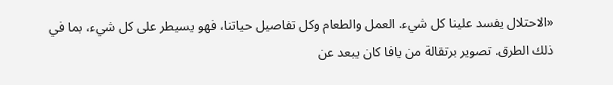«الاحتلال يفسد علينا كل شيء. العمل والطعام وكل تفاصيل حياتنا، فهو يسيطر على كل شيء، بما في ذلك الطرق. تصوير برتقالة من يافا كان يبعد عن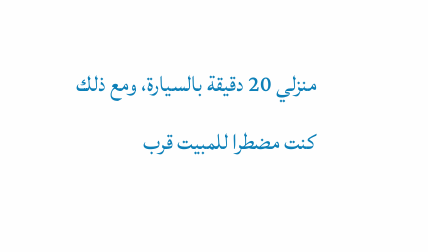منزلي 20 دقيقة بالسيارة، ومع ذلك كنت مضطرا للمبيت قرب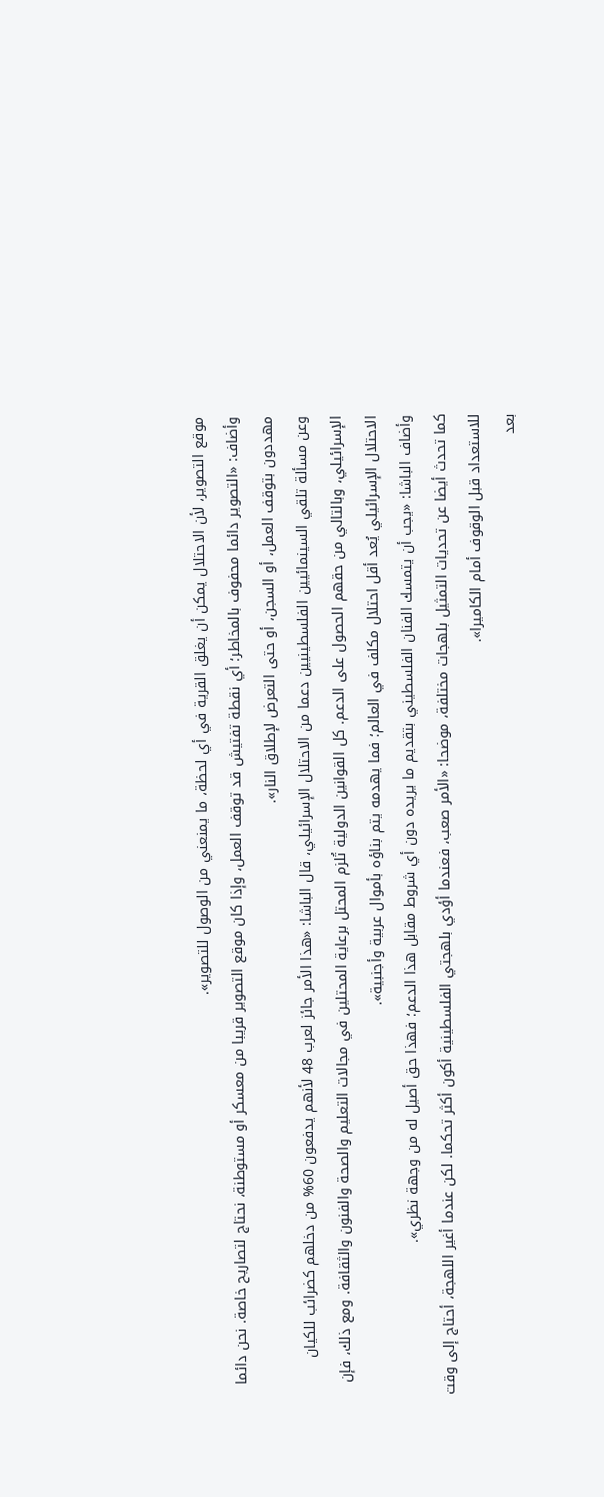موقع التصوير، لأن الاحتلال يمكن أن يغلق القرية في أي لحظة، ما يمنعني من الوصول للتصوير».
وأضاف: «التصوير دائما محفوف بالمخاطر؛ أي نقطة تفتيش قد توقف العمل، وإذا كان موقع التصوير قريبا من معسكر أو مستوطنة، نحتاج لتصاريح خاصة. نحن دائما مهددون بتوقف العمل، أو السجن، أو حتى التعرض لإطلاق النار».
وعن مسألة تلقي السينمائيين الفلسطينيين دعما من الاحتلال الإسرائيلي، قال الباشا: «هذا الأمر جائز لعرب 48 لأنهم يدفعون 60% من دخلهم كضرائب للكيان الإسرائيلي، وبالتالي من حقهم الحصول على الدعم. كل القوانين الدولية تُلزم المحتل برعاية المحتلين في مجالات التعليم والصحة والفنون والثقافة. ومع ذلك، فإن الاحتلال الإسرائيلي يُعد أقل احتلال مكلف في العالم؛ فما يهدمه يتم بناؤه بأموال عربية وأجنبية».
وأضاف الباشا: «يجب أن يتمسك الفنان الفلسطيني بتقديم ما يريده دون أي شروط مقابل هذا الدعم؛ فهذا حق أصيل له من وجهة نظري».
كما تحدث أيضا عن تحديات التمثيل بلهجات مختلفة، موضحا: «الأمر صعب، فعندما أؤدي بلهجتي الفلسطينية أكون أكثر تحكما. لكن عندما أغير اللهجة، أحتاج إلى وقت للاستعداد قبل الوقوف أمام الكاميرا».
بعد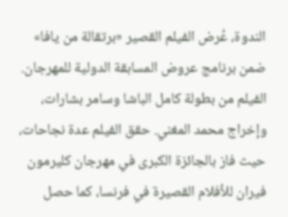الندوة، عُرض الفيلم القصير «برتقالة من يافا» ضمن برنامج عروض المسابقة الدولية للمهرجان. الفيلم من بطولة كامل الباشا وسامر بشارات، وإخراج محمد المغني. حقق الفيلم عدة نجاحات، حيث فاز بالجائزة الكبرى في مهرجان كليرمون فيران للأفلام القصيرة في فرنسا، كما حصل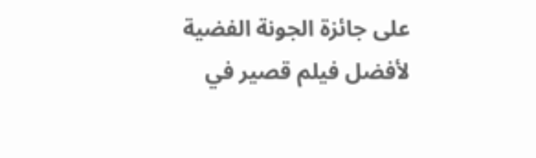على جائزة الجونة الفضية لأفضل فيلم قصير في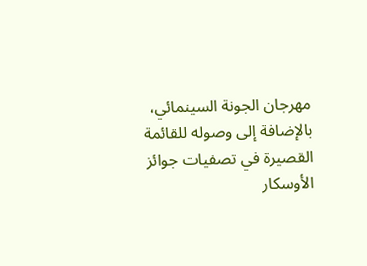مهرجان الجونة السينمائي، بالإضافة إلى وصوله للقائمة القصيرة في تصفيات جوائز الأوسكار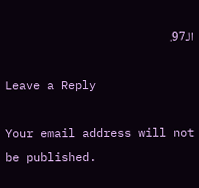الـ97.

Leave a Reply

Your email address will not be published.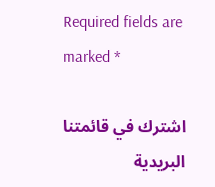Required fields are marked *

اشترك في قائمتنا البريدية